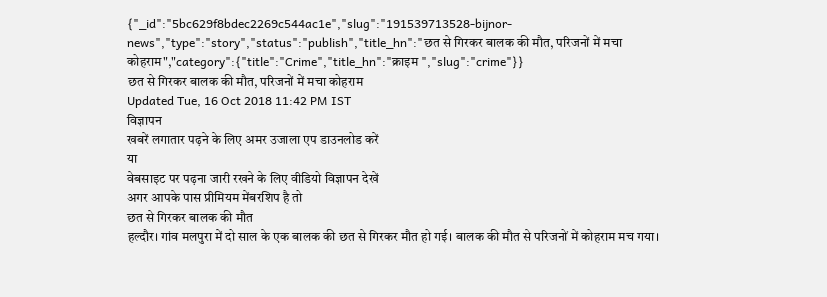{"_id":"5bc629f8bdec2269c544ac1e","slug":"191539713528-bijnor-news","type":"story","status":"publish","title_hn":"छत से गिरकर बालक की मौत, परिजनों में मचा कोहराम","category":{"title":"Crime","title_hn":"क्राइम ","slug":"crime"}}
छत से गिरकर बालक की मौत, परिजनों में मचा कोहराम
Updated Tue, 16 Oct 2018 11:42 PM IST
विज्ञापन
खबरें लगातार पढ़ने के लिए अमर उजाला एप डाउनलोड करें
या
वेबसाइट पर पढ़ना जारी रखने के लिए वीडियो विज्ञापन देखें
अगर आपके पास प्रीमियम मेंबरशिप है तो
छत से गिरकर बालक की मौत
हल्दौर। गांव मलपुरा में दो साल के एक बालक की छत से गिरकर मौत हो गई। बालक की मौत से परिजनों में कोहराम मच गया।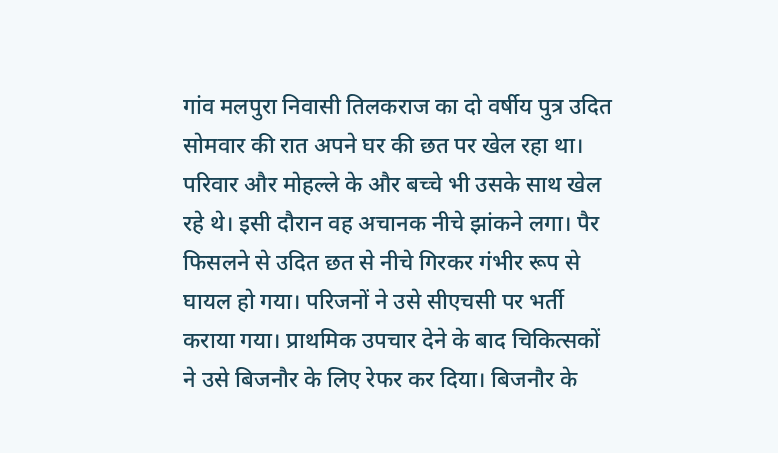गांव मलपुरा निवासी तिलकराज का दो वर्षीय पुत्र उदित सोमवार की रात अपने घर की छत पर खेल रहा था। परिवार और मोहल्ले के और बच्चे भी उसके साथ खेल रहे थे। इसी दौरान वह अचानक नीचे झांकने लगा। पैर फिसलने से उदित छत से नीचे गिरकर गंभीर रूप से घायल हो गया। परिजनों ने उसे सीएचसी पर भर्ती कराया गया। प्राथमिक उपचार देने के बाद चिकित्सकों ने उसे बिजनौर के लिए रेफर कर दिया। बिजनौर के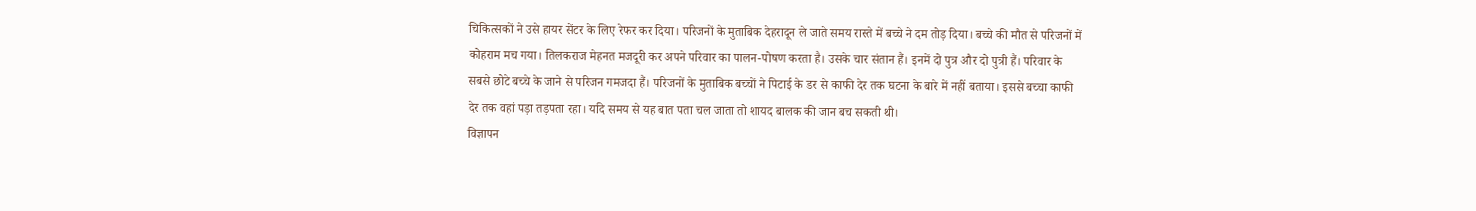चिकित्सकों ने उसे हायर सेंटर के लिए रेफर कर दिया। परिजनों के मुताबिक देहरादून ले जाते समय रास्ते में बच्चे ने दम तोड़ दिया। बच्चे की मौत से परिजनों में कोहराम मच गया। तिलकराज मेहनत मजदूरी कर अपने परिवार का पालन-पोषण करता है। उसके चार संतान हैं। इनमें दो पुत्र और दो पुत्री हैं। परिवार के सबसे छोटे बच्चे के जाने से परिजन गमजदा हैं। परिजनों के मुताबिक बच्चों ने पिटाई के डर से काफी देर तक घटना के बारे में नहीं बताया। इससे बच्चा काफी देर तक वहां पड़ा तड़पता रहा। यदि समय से यह बात पता चल जाता तो शायद बालक की जान बच सकती थी।
विज्ञापन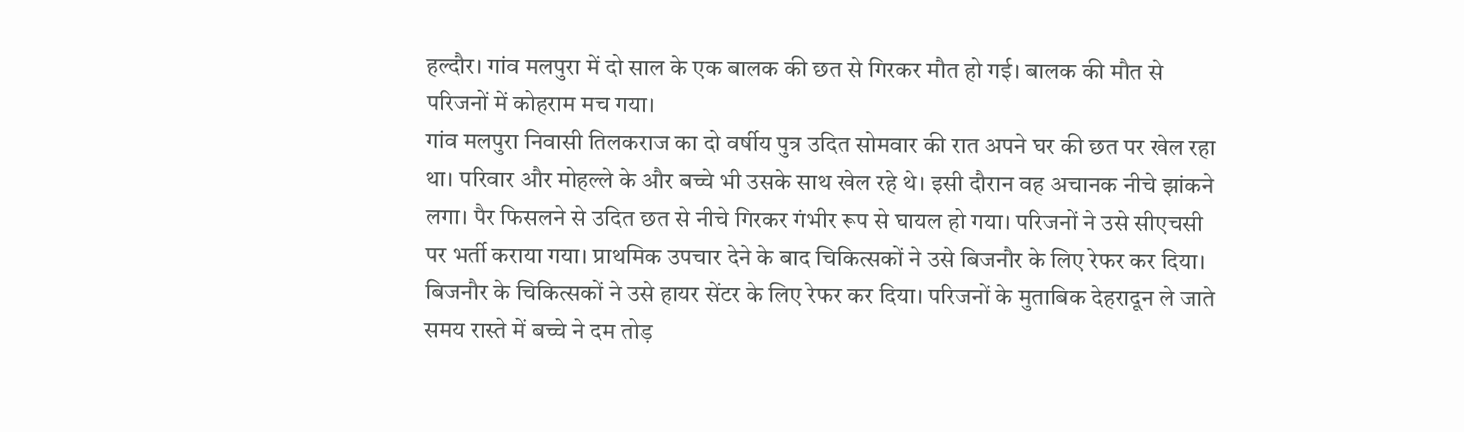हल्दौर। गांव मलपुरा में दो साल के एक बालक की छत से गिरकर मौत हो गई। बालक की मौत से परिजनों में कोहराम मच गया।
गांव मलपुरा निवासी तिलकराज का दो वर्षीय पुत्र उदित सोमवार की रात अपने घर की छत पर खेल रहा था। परिवार और मोहल्ले के और बच्चे भी उसके साथ खेल रहे थे। इसी दौरान वह अचानक नीचे झांकने लगा। पैर फिसलने से उदित छत से नीचे गिरकर गंभीर रूप से घायल हो गया। परिजनों ने उसे सीएचसी पर भर्ती कराया गया। प्राथमिक उपचार देने के बाद चिकित्सकों ने उसे बिजनौर के लिए रेफर कर दिया। बिजनौर के चिकित्सकों ने उसे हायर सेंटर के लिए रेफर कर दिया। परिजनों के मुताबिक देहरादून ले जाते समय रास्ते में बच्चे ने दम तोड़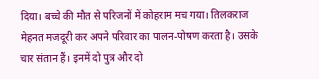दिया। बच्चे की मौत से परिजनों में कोहराम मच गया। तिलकराज मेहनत मजदूरी कर अपने परिवार का पालन-पोषण करता है। उसके चार संतान हैं। इनमें दो पुत्र और दो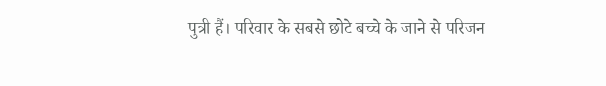पुत्री हैं। परिवार के सबसे छोटे बच्चे के जाने से परिजन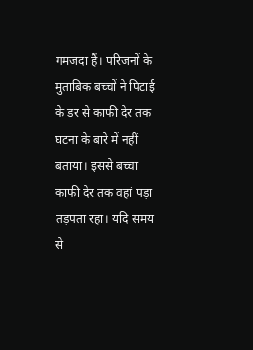गमजदा हैं। परिजनों के मुताबिक बच्चों ने पिटाई के डर से काफी देर तक घटना के बारे में नहीं बताया। इससे बच्चा काफी देर तक वहां पड़ा तड़पता रहा। यदि समय से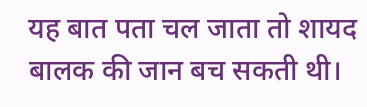यह बात पता चल जाता तो शायद बालक की जान बच सकती थी।